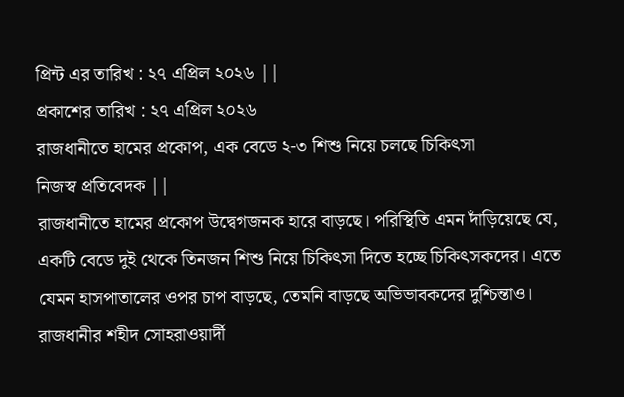প্রিন্ট এর তারিখ : ২৭ এপ্রিল ২০২৬ ||
প্রকাশের তারিখ : ২৭ এপ্রিল ২০২৬
রাজধানীতে হামের প্রকোপ, এক বেডে ২-৩ শিশু নিয়ে চলছে চিকিৎসা
নিজস্ব প্রতিবেদক ||
রাজধানীতে হামের প্রকোপ উদ্বেগজনক হারে বাড়ছে। পরিস্থিতি এমন দাঁড়িয়েছে যে, একটি বেডে দুই থেকে তিনজন শিশু নিয়ে চিকিৎসা দিতে হচ্ছে চিকিৎসকদের। এতে যেমন হাসপাতালের ওপর চাপ বাড়ছে, তেমনি বাড়ছে অভিভাবকদের দুশ্চিন্তাও।
রাজধানীর শহীদ সোহরাওয়ার্দী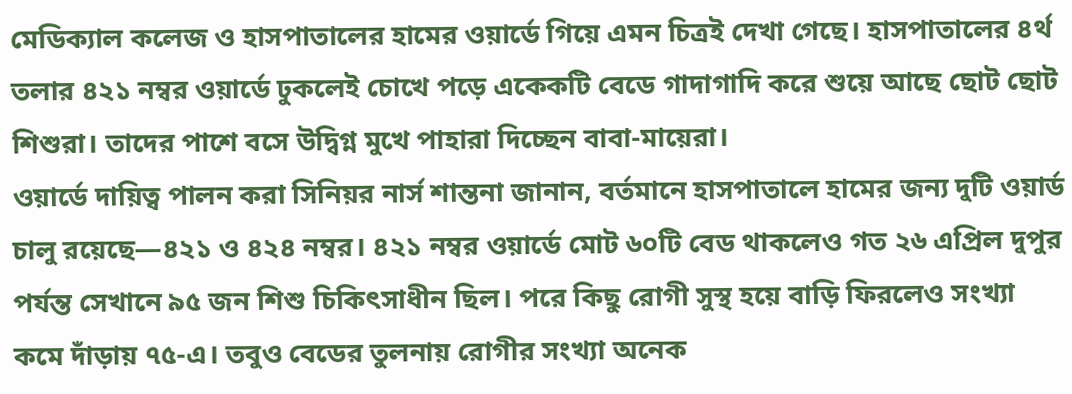মেডিক্যাল কলেজ ও হাসপাতালের হামের ওয়ার্ডে গিয়ে এমন চিত্রই দেখা গেছে। হাসপাতালের ৪র্থ তলার ৪২১ নম্বর ওয়ার্ডে ঢুকলেই চোখে পড়ে একেকটি বেডে গাদাগাদি করে শুয়ে আছে ছোট ছোট শিশুরা। তাদের পাশে বসে উদ্বিগ্ন মুখে পাহারা দিচ্ছেন বাবা-মায়েরা।
ওয়ার্ডে দায়িত্ব পালন করা সিনিয়র নার্স শান্তনা জানান, বর্তমানে হাসপাতালে হামের জন্য দুটি ওয়ার্ড চালু রয়েছে—৪২১ ও ৪২৪ নম্বর। ৪২১ নম্বর ওয়ার্ডে মোট ৬০টি বেড থাকলেও গত ২৬ এপ্রিল দুপুর পর্যন্ত সেখানে ৯৫ জন শিশু চিকিৎসাধীন ছিল। পরে কিছু রোগী সুস্থ হয়ে বাড়ি ফিরলেও সংখ্যা কমে দাঁড়ায় ৭৫-এ। তবুও বেডের তুলনায় রোগীর সংখ্যা অনেক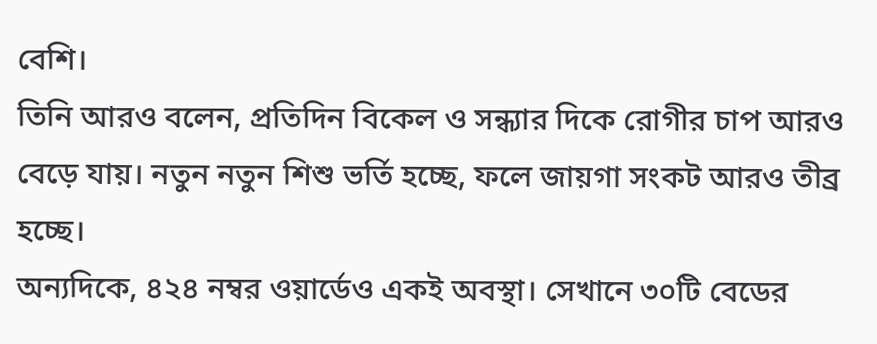বেশি।
তিনি আরও বলেন, প্রতিদিন বিকেল ও সন্ধ্যার দিকে রোগীর চাপ আরও বেড়ে যায়। নতুন নতুন শিশু ভর্তি হচ্ছে, ফলে জায়গা সংকট আরও তীব্র হচ্ছে।
অন্যদিকে, ৪২৪ নম্বর ওয়ার্ডেও একই অবস্থা। সেখানে ৩০টি বেডের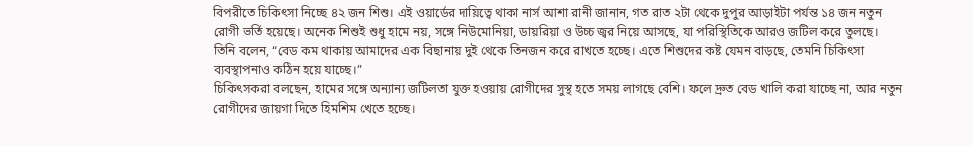বিপরীতে চিকিৎসা নিচ্ছে ৪২ জন শিশু। এই ওয়ার্ডের দায়িত্বে থাকা নার্স আশা রানী জানান, গত রাত ২টা থেকে দুপুর আড়াইটা পর্যন্ত ১৪ জন নতুন রোগী ভর্তি হয়েছে। অনেক শিশুই শুধু হামে নয়, সঙ্গে নিউমোনিয়া, ডায়রিয়া ও উচ্চ জ্বর নিয়ে আসছে, যা পরিস্থিতিকে আরও জটিল করে তুলছে।
তিনি বলেন, “বেড কম থাকায় আমাদের এক বিছানায় দুই থেকে তিনজন করে রাখতে হচ্ছে। এতে শিশুদের কষ্ট যেমন বাড়ছে, তেমনি চিকিৎসা ব্যবস্থাপনাও কঠিন হয়ে যাচ্ছে।”
চিকিৎসকরা বলছেন, হামের সঙ্গে অন্যান্য জটিলতা যুক্ত হওয়ায় রোগীদের সুস্থ হতে সময় লাগছে বেশি। ফলে দ্রুত বেড খালি করা যাচ্ছে না, আর নতুন রোগীদের জায়গা দিতে হিমশিম খেতে হচ্ছে।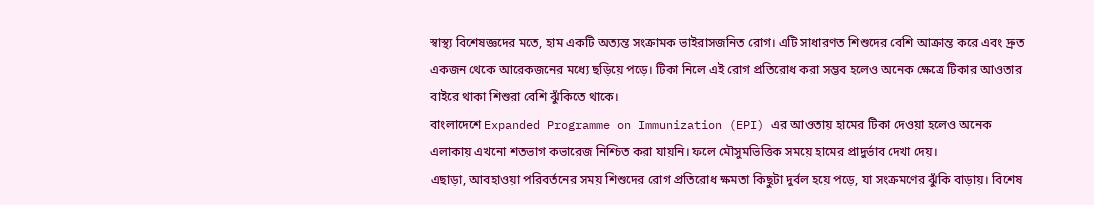স্বাস্থ্য বিশেষজ্ঞদের মতে, হাম একটি অত্যন্ত সংক্রামক ভাইরাসজনিত রোগ। এটি সাধারণত শিশুদের বেশি আক্রান্ত করে এবং দ্রুত একজন থেকে আরেকজনের মধ্যে ছড়িয়ে পড়ে। টিকা নিলে এই রোগ প্রতিরোধ করা সম্ভব হলেও অনেক ক্ষেত্রে টিকার আওতার বাইরে থাকা শিশুরা বেশি ঝুঁকিতে থাকে।
বাংলাদেশে Expanded Programme on Immunization (EPI) এর আওতায় হামের টিকা দেওয়া হলেও অনেক এলাকায় এখনো শতভাগ কভারেজ নিশ্চিত করা যায়নি। ফলে মৌসুমভিত্তিক সময়ে হামের প্রাদুর্ভাব দেখা দেয়।
এছাড়া, আবহাওয়া পরিবর্তনের সময় শিশুদের রোগ প্রতিরোধ ক্ষমতা কিছুটা দুর্বল হয়ে পড়ে, যা সংক্রমণের ঝুঁকি বাড়ায়। বিশেষ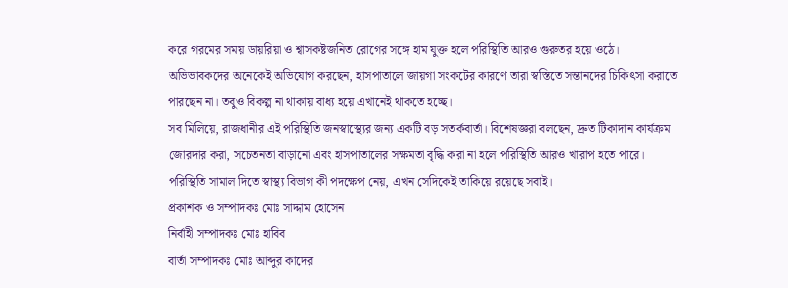করে গরমের সময় ডায়রিয়া ও শ্বাসকষ্টজনিত রোগের সঙ্গে হাম যুক্ত হলে পরিস্থিতি আরও গুরুতর হয়ে ওঠে।
অভিভাবকদের অনেকেই অভিযোগ করছেন, হাসপাতালে জায়গা সংকটের কারণে তারা স্বস্তিতে সন্তানদের চিকিৎসা করাতে পারছেন না। তবুও বিকল্প না থাকায় বাধ্য হয়ে এখানেই থাকতে হচ্ছে।
সব মিলিয়ে, রাজধানীর এই পরিস্থিতি জনস্বাস্থ্যের জন্য একটি বড় সতর্কবার্তা। বিশেষজ্ঞরা বলছেন, দ্রুত টিকাদান কার্যক্রম জোরদার করা, সচেতনতা বাড়ানো এবং হাসপাতালের সক্ষমতা বৃদ্ধি করা না হলে পরিস্থিতি আরও খারাপ হতে পারে।
পরিস্থিতি সামাল দিতে স্বাস্থ্য বিভাগ কী পদক্ষেপ নেয়, এখন সেদিকেই তাকিয়ে রয়েছে সবাই।
প্রকাশক ও সম্পাদকঃ মোঃ সাদ্দাম হোসেন
নির্বাহী সম্পাদকঃ মোঃ হাবিব
বার্তা সম্পাদকঃ মোঃ আব্দুর কাদের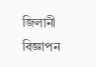জিলানী
বিজ্ঞাপন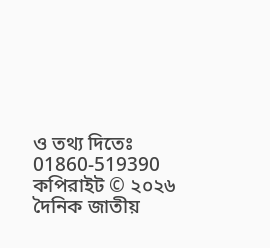ও তথ্য দিতেঃ 01860-519390
কপিরাইট © ২০২৬ দৈনিক জাতীয়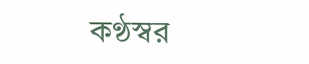কণ্ঠস্বর